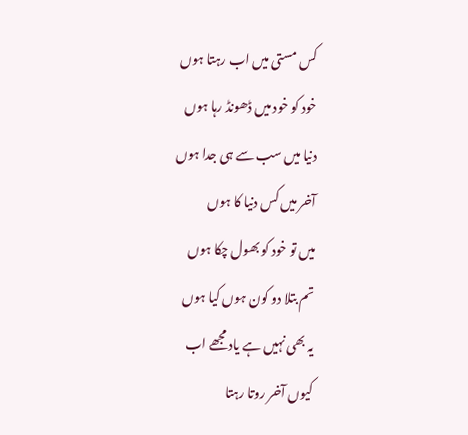کس مستی میں اب رہتا ہوں
خود کو خود میں ڈھونڈ رہا ہوں
دنیا میں سب سے ہی جدا ہوں
آخر میں کس دنیا کا ہوں
میں تو خود کو بھول چکا ہوں
تم بتلا دو کون ہوں کیا ہوں
یہ بھی نہیں ہے یاد مجھے اب
کیوں آخر روتا رہتا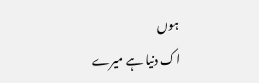ہوں
اک دنیا ہے میرے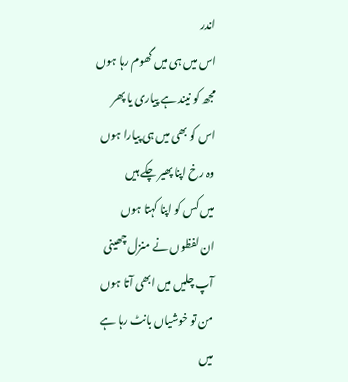اندر
اس میں ہی میں گھوم رہا ہوں
مجھ کو نیند ہے پیاری یا پھر
اس کو بھی میں ہی پیارا ہوں
وہ رخ اپنا پھیر چکے ہیں
میں کس کو اپنا کہتا ہوں
ان لفظوں نے منزل چھینی
آپ چلیں میں ابھی آتا ہوں
من تو خوشیاں بانٹ رہا ہے
میں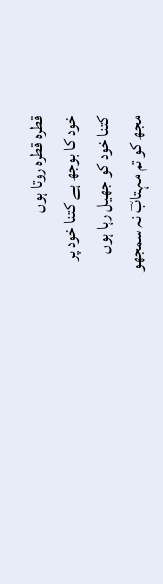قطرہ قطرہ روتا ہوں
خود کا بوجھ ہے کتنا خود پر
کتنا خود کو جھیل رہا ہوں
مجھ کو تم مہتابؔ نہ سمجھو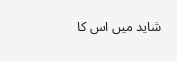شاید میں اس کا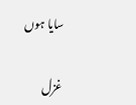سایا ہوں

غزل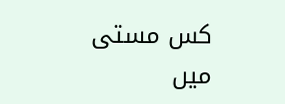کس مستی میں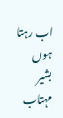اب رہتا ہوں
بشیر مہتاب